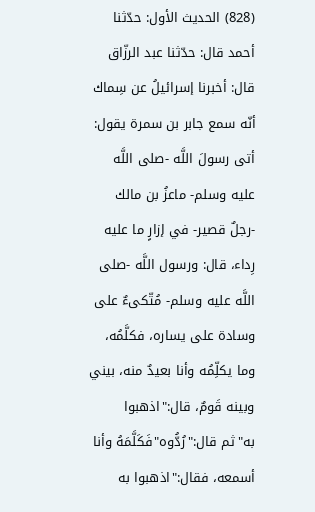(828) الحديث الأول: حدّثنا أحمد قال: حدّثنا عبد الرزّاق قال: أخبرنا إسرائيلُ عن سِماك أنّه سمع جابر بن سمرة يقول:
أتى رسولَ اللَّه -صلى اللَّه عليه وسلم- ماعزُ بن مالك -رجلٌ قصير- في إزارٍ ما عليه رِداء، قال: ورسول اللَّه -صلى اللَّه عليه وسلم- مُتّكىءٌ على وسادة على يساره، فكلَّمُه، وما يكلِّمُه وأنا بعيدٌ منه، بيني وبينه قَومٌ، قال:"اذهبوا به"ثم قال:"رُدُّوه"فَكَلَّمَهُ وأنا أسمعه، فقال:"اذهبوا به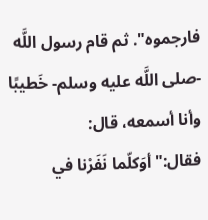فارجموه". ثم قام رسول اللَّه -صلى اللَّه عليه وسلم- خَطيبًا وأنا أسمعه، قال: فقال:"أوَكلّما نَفَرْنا في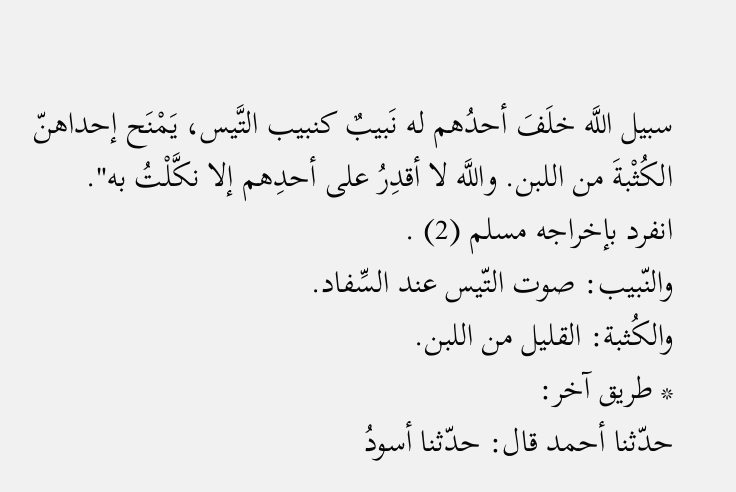سبيل اللَّه خلَفَ أحدُهم له نَبيبٌ كنبيب التَّيس، يَمْنَح إحداهنّ الكُثْبةَ من اللبن. واللَّه لا أقدِرُ على أحدِهم إلا نكَّلْتُ به".
انفرد بإخراجه مسلم (2) .
والنّبيب: صوت التّيس عند السِّفاد.
والكُثبة: القليل من اللبن.
* طريق آخر:
حدّثنا أحمد قال: حدّثنا أسودُ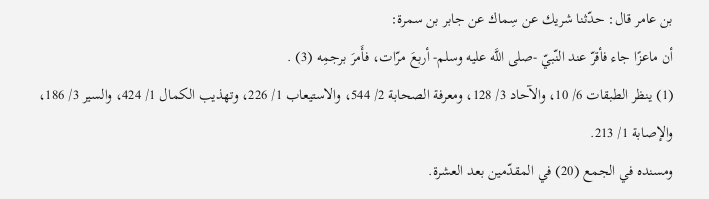بن عامر قال: حدّثنا شريك عن سِماك عن جابر بن سمرة:
أن ماعزًا جاء فأقرّ عند النّبيّ -صلى اللَّه عليه وسلم- أربعَ مرّات، فأَمرَ برجمِه (3) .
(1) ينظر الطبقات 6/ 10، والآحاد 3/ 128، ومعرفة الصحابة 2/ 544، والاستيعاب 1/ 226، وتهذيب الكمال 1/ 424، والسير 3/ 186، والإصابة 1/ 213.
ومسنده في الجمع (20) في المقدّمين بعد العشرة.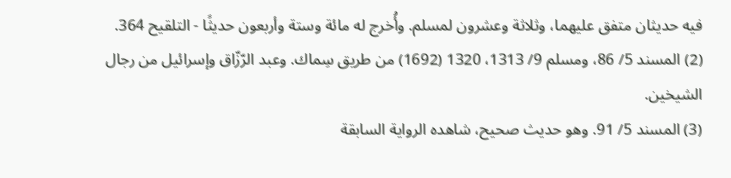فيه حديثان متفق عليهما، وثلاثة وعشرون لمسلم. وأُخرج له مائة وستة وأربعون حديثًا - التلقيح 364.
(2) المسند 5/ 86، ومسلم 9/ 1313، 1320 (1692) من طريق سِماك. وعبد الرّزّاق وإسرائيل من رجال الشيخين.
(3) المسند 5/ 91. وهو حديث صحيح، شاهده الرواية السابقة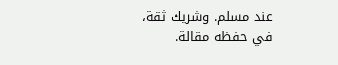عند مسلم. وشريك ثقة، في حفظه مقالة.